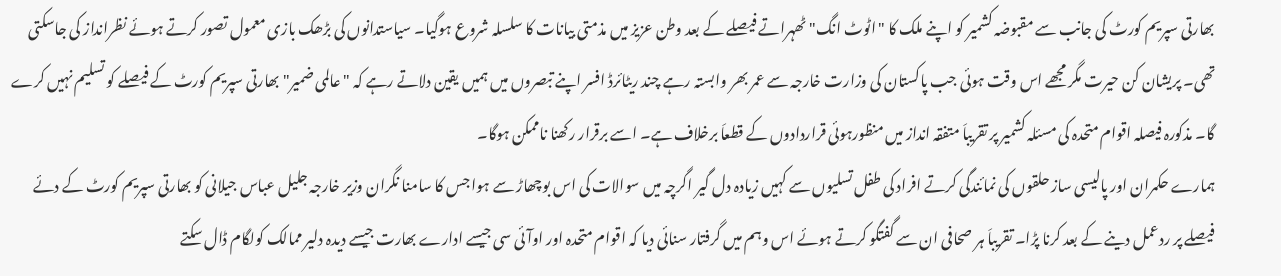بھارتی سپریم کورٹ کی جانب سے مقبوضہ کشمیر کو اپنے ملک کا "اٹوٹ انگ" ٹھہراتے فیصلے کے بعد وطن عزیز میں مذمتی بیانات کا سلسلہ شروع ہوگیا۔ سیاستدانوں کی بڑھک بازی معمول تصور کرتے ہوئے نظرانداز کی جاسکتی تھی۔ پریشان کن حیرت مگر مجھے اس وقت ہوئی جب پاکستان کی وزارت خارجہ سے عمر بھر وابستہ رہے چند ریٹائرڈ افسر اپنے تبصروں میں ہمیں یقین دلاتے رہے کہ "عالمی ضمیر" بھارتی سپریم کورٹ کے فیصلے کو تسلیم نہیں کرے گا۔ مذکورہ فیصلہ اقوام متحدہ کی مسئلہ کشمیر پر تقریباَ متفقہ انداز میں منظورہوئی قراردادوں کے قطعاَ برخلاف ہے۔ اسے برقرار رکھنا ناممکن ہوگا۔
ہمارے حکمران اور پالیسی ساز حلقوں کی نمائندگی کرتے افراد کی طفل تسلیوں سے کہیں زیادہ دل گیر اگرچہ میں سوالات کی اس بوچھاڑ سے ہوا جس کا سامنا نگران وزیر خارجہ جلیل عباس جیلانی کو بھارتی سپریم کورٹ کے دئے فیصلے پر ردعمل دینے کے بعد کرنا پڑا۔ تقریباَ ہر صحافی ان سے گفتگو کرتے ہوئے اس وہم میں گرفتار سنائی دیا کہ اقوام متحدہ اور اوآئی سی جیسے ادارے بھارت جیسے دیدہ دلیر ممالک کولگام ڈال سکتے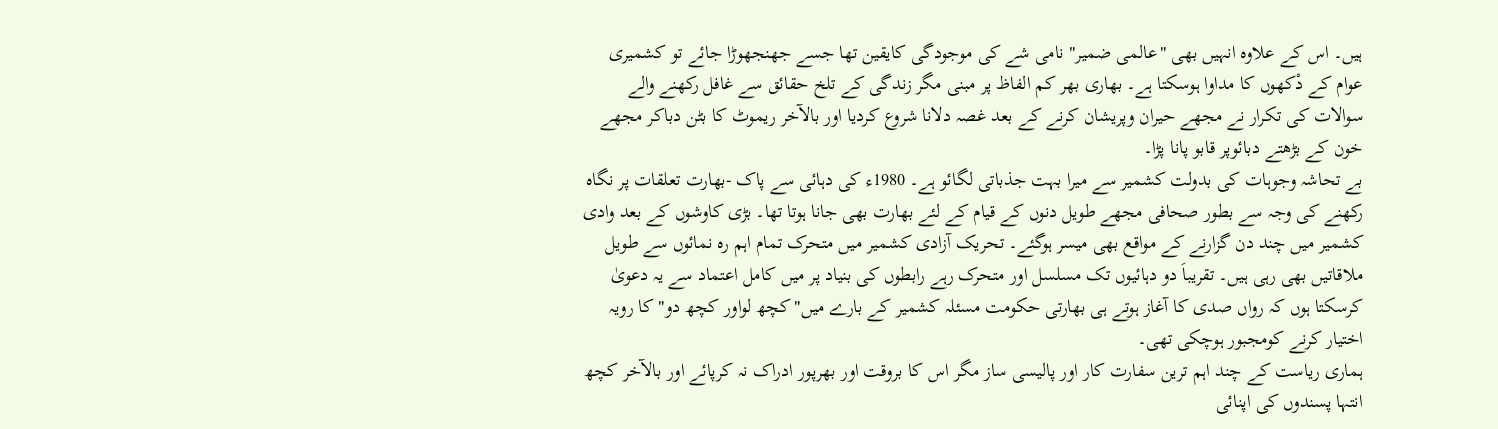ہیں۔ اس کے علاوہ انہیں بھی "عالمی ضمیر" نامی شے کی موجودگی کایقین تھا جسے جھنجھوڑا جائے تو کشمیری عوام کے دْکھوں کا مداوا ہوسکتا ہے۔ بھاری بھر کم الفاظ پر مبنی مگر زندگی کے تلخ حقائق سے غافل رکھنے والے سوالات کی تکرار نے مجھے حیران وپریشان کرنے کے بعد غصہ دلانا شروع کردیا اور بالآخر ریموٹ کا بٹن دباکر مجھے خون کے بڑھتے دبائوپر قابو پانا پڑا۔
بے تحاشہ وجوہات کی بدولت کشمیر سے میرا بہت جذباتی لگائو ہے۔ 1980ء کی دہائی سے پاک -بھارت تعلقات پر نگاہ رکھنے کی وجہ سے بطور صحافی مجھے طویل دنوں کے قیام کے لئے بھارت بھی جانا ہوتا تھا۔ بڑی کاوشوں کے بعد وادی کشمیر میں چند دن گزارنے کے مواقع بھی میسر ہوگئے۔ تحریک آزادی کشمیر میں متحرک تمام اہم رہ نمائوں سے طویل ملاقاتیں بھی رہی ہیں۔ تقریباَ دو دہائیوں تک مسلسل اور متحرک رہے رابطوں کی بنیاد پر میں کامل اعتماد سے یہ دعویٰ کرسکتا ہوں کہ رواں صدی کا آغاز ہوتے ہی بھارتی حکومت مسئلہ کشمیر کے بارے میں"کچھ لواور کچھ دو" کا رویہ اختیار کرنے کومجبور ہوچکی تھی۔
ہماری ریاست کے چند اہم ترین سفارت کار اور پالیسی ساز مگر اس کا بروقت اور بھرپور ادراک نہ کرپائے اور بالآخر کچھ انتہا پسندوں کی اپنائی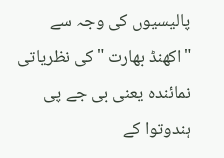پالیسیوں کی وجہ سے "اکھنڈ بھارت "کی نظریاتی نمائندہ یعنی بی جے پی ہندوتوا کے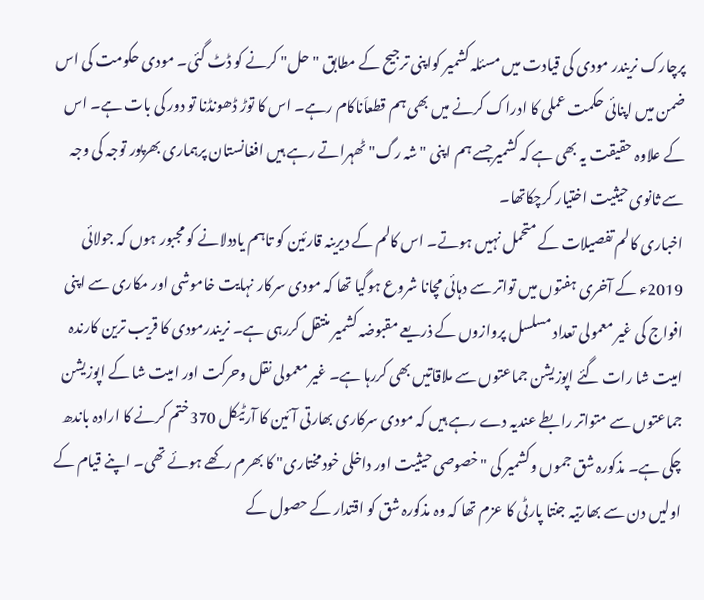پرچارک نریندر مودی کی قیادت میں مسئلہ کشمیر کواپنی ترجیح کے مطابق "حل" کرنے کو ڈٹ گئی۔ مودی حکومت کی اس ضمن میں اپنائی حکمت عملی کا ادراک کرنے میں بھی ہم قطعاَناکام رہے۔ اس کا توڑ ڈھونڈنا تو دور کی بات ہے۔ اس کے علاوہ حقیقت یہ بھی ہے کہ کشمیرجسے ہم اپنی "شہ رگ" ٹھہراتے رہے ہیں افغانستان پرہماری بھرپور توجہ کی وجہ سے ثانوی حیثیت اختیار کرچکاتھا۔
اخباری کالم تفصیلات کے متحمل نہیں ہوتے۔ اس کالم کے دیرینہ قارئین کو تاہم یاددلانے کو مجبور ہوں کہ جولائی 2019ء کے آخری ہفتوں میں تواتر سے دہائی مچانا شروع ہوگیا تھا کہ مودی سرکار نہایت خاموشی اور مکاری سے اپنی افواج کی غیر معمولی تعداد مسلسل پروازوں کے ذریعے مقبوضہ کشمیر منتقل کررہی ہے۔ نریندرمودی کا قریب ترین کارندہ امیت شا رات گئے اپوزیشن جماعتوں سے ملاقاتیں بھی کررہا ہے۔ غیر معمولی نقل وحرکت اور امیت شا کے اپوزیشن جماعتوں سے متواتر رابطے عندیہ دے رہے ہیں کہ مودی سرکاری بھارتی آئین کا آرٹیکل 370ختم کرنے کا ارادہ باندھ چکی ہے۔ مذکورہ شق جموں وکشمیر کی "خصوصی حیثیت اور داخلی خودمختاری" کا بھرم رکھے ہوئے تھی۔ اپنے قیام کے اولیں دن سے بھارتیہ جنتا پارٹی کا عزم تھا کہ وہ مذکورہ شق کو اقتدار کے حصول کے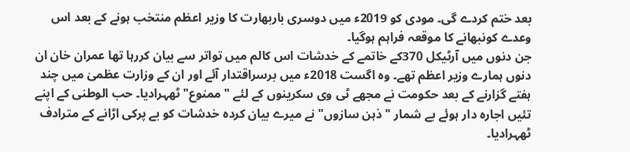بعد ختم کردے گی۔ مودی کو 2019ء میں دوسری باربھارت کا وزیر اعظم منتخب ہونے کے بعد اس وعدے کونبھانے کا موقعہ فراہم ہوگیا۔
جن دنوں میں آرٹیکل 370کے خاتمے کے خدشات اس کالم میں تواتر سے بیان کررہا تھا عمران خان ان دنوں ہمارے وزیر اعظم تھے۔ وہ اگست 2018ء میں برسراقتدار آئے اور ان کے وزارت عظمیٰ میں چند ہفتے گزارنے کے بعد حکومت نے مجھے ٹی وی سکرینوں کے لئے "ممنوع" ٹھہرادیا۔ حب الوطنی کے اپنے تئیں اجارہ دار ہوئے بے شمار "ذہن سازوں" نے میرے بیان کردہ خدشات کو بے پرکی اڑانے کے مترادف ٹھہرادیا۔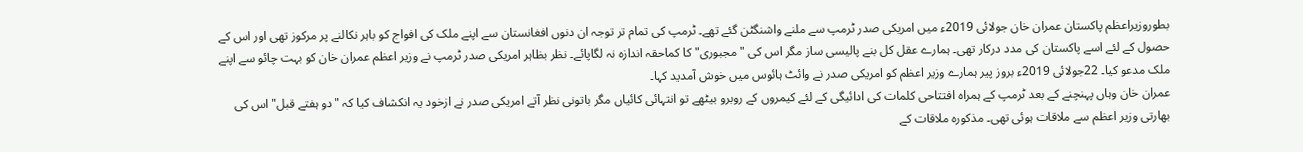بطوروزیراعظم پاکستان عمران خان جولائی 2019ء میں امریکی صدر ٹرمپ سے ملنے واشنگٹن گئے تھے۔ ٹرمپ کی تمام تر توجہ ان دنوں افغانستان سے اپنے ملک کی افواج کو باہر نکالنے پر مرکوز تھی اور اس کے حصول کے لئے اسے پاکستان کی مدد درکار تھی۔ ہمارے عقل کل بنے پالیسی ساز مگر اس کی "مجبوری" کا کماحقہ اندازہ نہ لگاپائے۔ نظر بظاہر امریکی صدر ٹرمپ نے وزیر اعظم عمران خان کو بہت چائو سے اپنے ملک مدعو کیا۔ 22جولائی 2019ء بروز پیر ہمارے وزیر اعظم کو امریکی صدر نے وائٹ ہائوس میں خوش آمدید کہا۔
عمران خان وہاں پہنچنے کے بعد ٹرمپ کے ہمراہ افتتاحی کلمات کی ادائیگی کے لئے کیمروں کے روبرو بیٹھے تو انتہائی کائیاں مگر باتونی نظر آتے امریکی صدر نے ازخود یہ انکشاف کیا کہ "دو ہفتے قبل" اس کی بھارتی وزیر اعظم سے ملاقات ہوئی تھی۔ مذکورہ ملاقات کے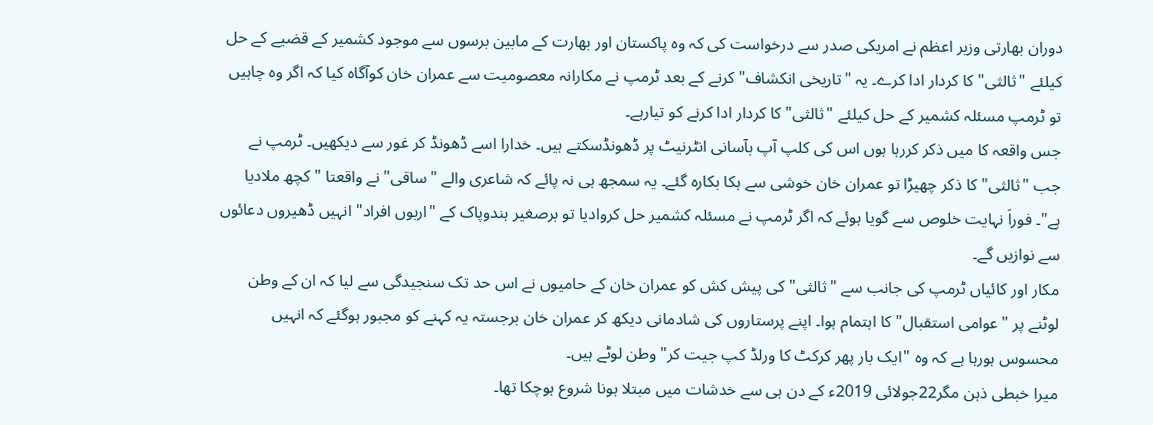دوران بھارتی وزیر اعظم نے امریکی صدر سے درخواست کی کہ وہ پاکستان اور بھارت کے مابین برسوں سے موجود کشمیر کے قضیے کے حل کیلئے "ثالثی" کا کردار ادا کرے۔ یہ "تاریخی انکشاف" کرنے کے بعد ٹرمپ نے مکارانہ معصومیت سے عمران خان کوآگاہ کیا کہ اگر وہ چاہیں تو ٹرمپ مسئلہ کشمیر کے حل کیلئے "ثالثی" کا کردار ادا کرنے کو تیارہے۔
جس واقعہ کا میں ذکر کررہا ہوں اس کی کلپ آپ بآسانی انٹرنیٹ پر ڈھونڈسکتے ہیں۔ خدارا اسے ڈھونڈ کر غور سے دیکھیں۔ ٹرمپ نے جب "ثالثی" کا ذکر چھیڑا تو عمران خان خوشی سے ہکا بکارہ گئے۔ یہ سمجھ ہی نہ پائے کہ شاعری والے "ساقی" نے واقعتا "کچھ ملادیا ہے"۔ فوراَ نہایت خلوص سے گویا ہوئے کہ اگر ٹرمپ نے مسئلہ کشمیر حل کروادیا تو برصغیر ہندوپاک کے "اربوں افراد" انہیں ڈھیروں دعائوں سے نوازیں گے۔
مکار اور کائیاں ٹرمپ کی جانب سے "ثالثی" کی پیش کش کو عمران خان کے حامیوں نے اس حد تک سنجیدگی سے لیا کہ ان کے وطن لوٹنے پر "عوامی استقبال" کا اہتمام ہوا۔ اپنے پرستاروں کی شادمانی دیکھ کر عمران خان برجستہ یہ کہنے کو مجبور ہوگئے کہ انہیں محسوس ہورہا ہے کہ وہ "ایک بار پھر کرکٹ کا ورلڈ کپ جیت کر" وطن لوٹے ہیں۔
میرا خبطی ذہن مگر22جولائی 2019ء کے دن ہی سے خدشات میں مبتلا ہونا شروع ہوچکا تھا۔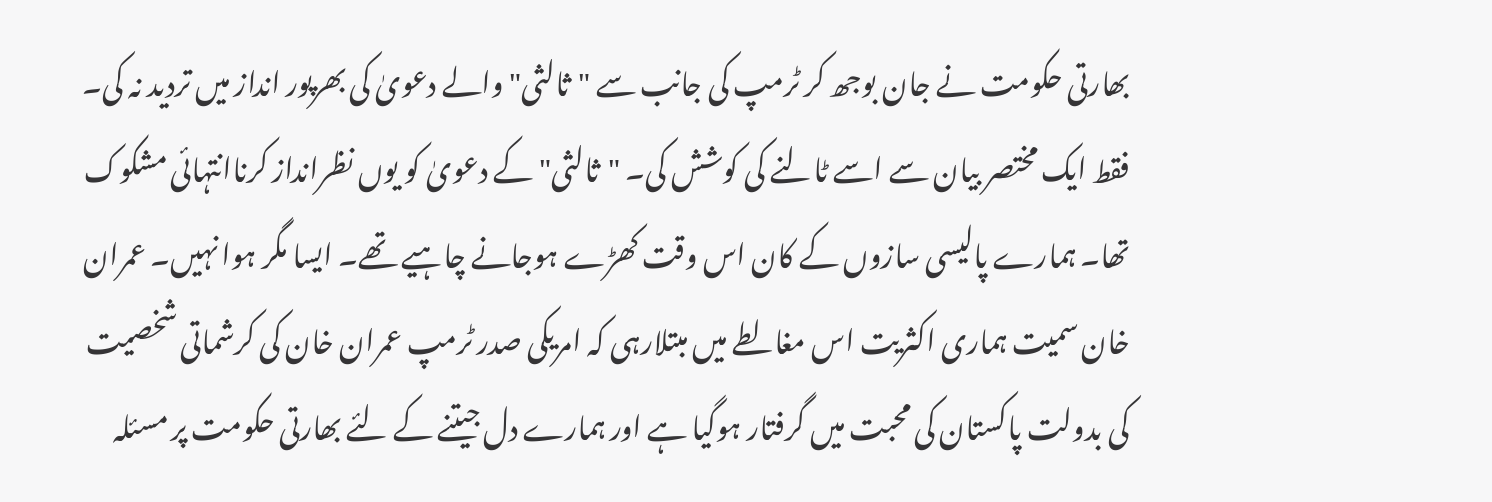بھارتی حکومت نے جان بوجھ کر ٹرمپ کی جانب سے "ثالثی" والے دعویٰ کی بھرپور انداز میں تردید نہ کی۔ فقط ایک مختصر بیان سے اسے ٹالنے کی کوشش کی۔ "ثالثی" کے دعویٰ کو یوں نظرانداز کرناانتہائی مشکوک تھا۔ ہمارے پالیسی سازوں کے کان اس وقت کھڑے ہوجانے چاہیے تھے۔ ایسا مگر ہوا نہیں۔ عمران خان سمیت ہماری اکثریت اس مغالطے میں مبتلارہی کہ امریکی صدر ٹرمپ عمران خان کی کرشماتی شخصیت کی بدولت پاکستان کی محبت میں گرفتار ہوگیا ہے اور ہمارے دل جیتنے کے لئے بھارتی حکومت پر مسئلہ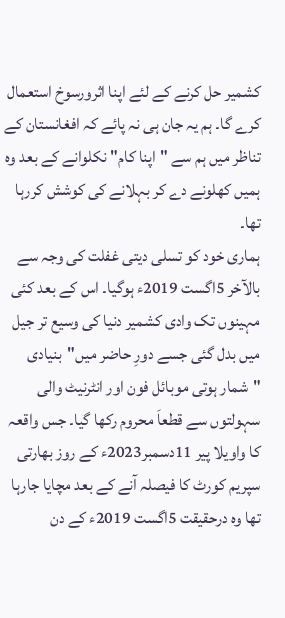کشمیر حل کرنے کے لئے اپنا اثرورسوخ استعمال کرے گا۔ ہم یہ جان ہی نہ پائے کہ افغانستان کے تناظر میں ہم سے "اپنا کام" نکلوانے کے بعد وہ ہمیں کھلونے دے کر بہلانے کی کوشش کررہا تھا۔
ہماری خود کو تسلی دیتی غفلت کی وجہ سے بالآخر 5اگست 2019ء ہوگیا۔ اس کے بعد کئی مہینوں تک وادی کشمیر دنیا کی وسیع تر جیل میں بدل گئی جسے دورِ حاضر میں"بنیادی "شمار ہوتی موبائل فون اور انٹرنیٹ والی سہولتوں سے قطعاَ محروم رکھا گیا۔ جس واقعہ کا واویلا پیر 11دسمبر2023ء کے روز بھارتی سپریم کورٹ کا فیصلہ آنے کے بعد مچایا جارہا تھا وہ درحقیقت 5اگست 2019ء کے دن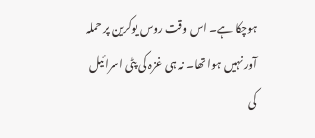ہوچکا ہے۔ اس وقت روس یوکرین پر حملہ آور نہیں ہوا تھا۔ نہ ہی غزہ کی پٹی اسرائیل کی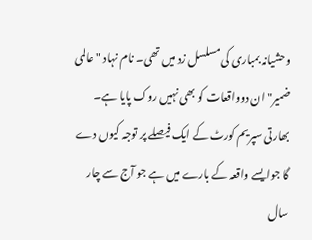وحشیانہ بمباری کی مسلسل زد میں تھی۔ نام نہاد "عالمی ضمیر" ان دوواقعات کو بھی نہیں روک پایا ہے۔ بھارتی سپریم کورٹ کے ایک فیصلے پر توجہ کیوں دے گا جوایسے واقعہ کے بارے میں ہے جو آج سے چار سال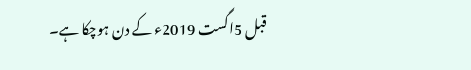قبل 5اگست 2019ء کے دن ہوچکا ہے۔